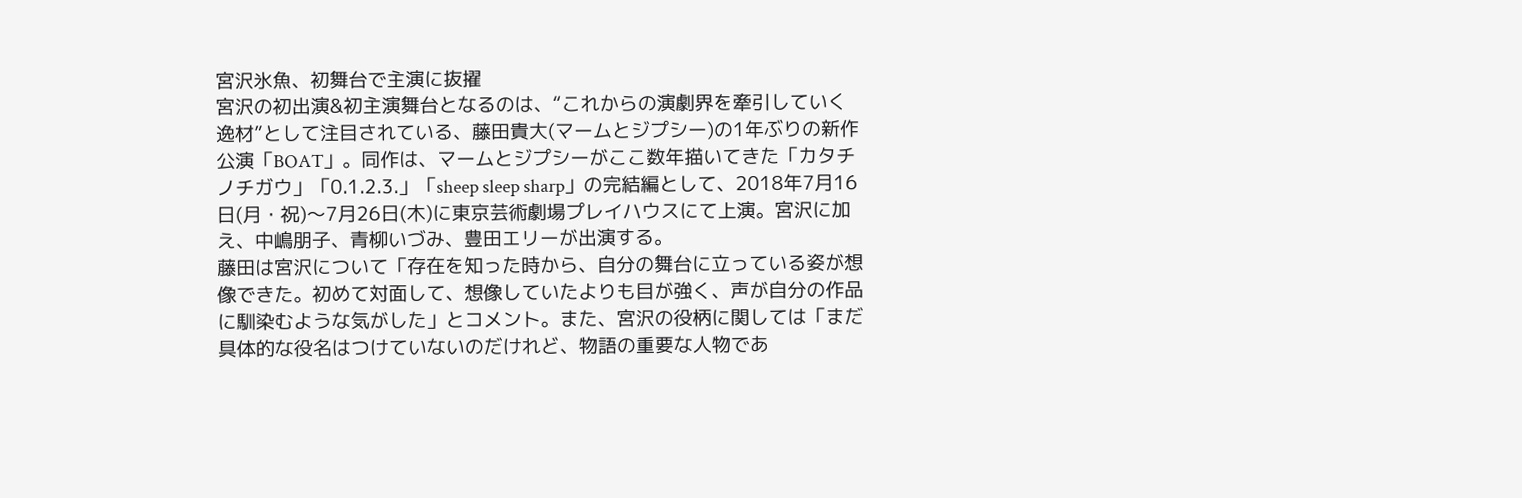宮沢氷魚、初舞台で主演に抜擢
宮沢の初出演&初主演舞台となるのは、“これからの演劇界を牽引していく逸材”として注目されている、藤田貴大(マームとジプシー)の1年ぶりの新作公演「BOAT」。同作は、マームとジプシーがここ数年描いてきた「カタチノチガウ」「0.1.2.3.」「sheep sleep sharp」の完結編として、2018年7月16日(月・祝)〜7月26日(木)に東京芸術劇場プレイハウスにて上演。宮沢に加え、中嶋朋子、青柳いづみ、豊田エリーが出演する。
藤田は宮沢について「存在を知った時から、自分の舞台に立っている姿が想像できた。初めて対面して、想像していたよりも目が強く、声が自分の作品に馴染むような気がした」とコメント。また、宮沢の役柄に関しては「まだ具体的な役名はつけていないのだけれど、物語の重要な人物であ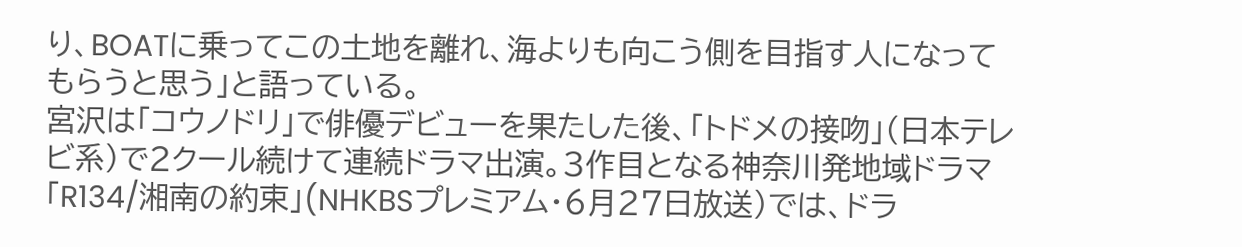り、BOATに乗ってこの土地を離れ、海よりも向こう側を目指す人になってもらうと思う」と語っている。
宮沢は「コウノドリ」で俳優デビューを果たした後、「トドメの接吻」(日本テレビ系)で2クール続けて連続ドラマ出演。3作目となる神奈川発地域ドラマ「R134/湘南の約束」(NHKBSプレミアム・6月27日放送)では、ドラ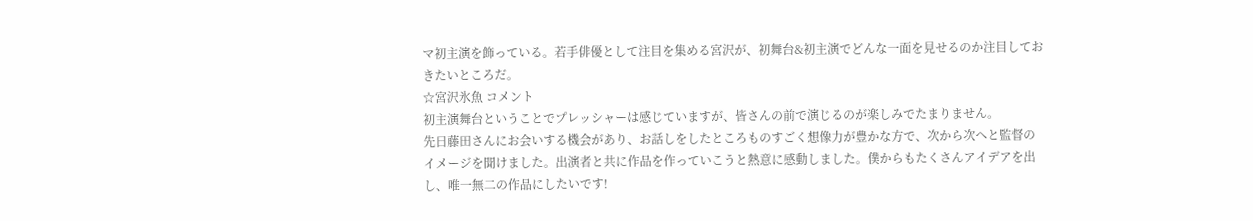マ初主演を飾っている。若手俳優として注目を集める宮沢が、初舞台&初主演でどんな一面を見せるのか注目しておきたいところだ。
☆宮沢氷魚 コメント
初主演舞台ということでプレッシャーは感じていますが、皆さんの前で演じるのが楽しみでたまりません。
先日藤田さんにお会いする機会があり、お話しをしたところものすごく想像力が豊かな方で、次から次へと監督のイメージを聞けました。出演者と共に作品を作っていこうと熱意に感動しました。僕からもたくさんアイデアを出し、唯一無二の作品にしたいです!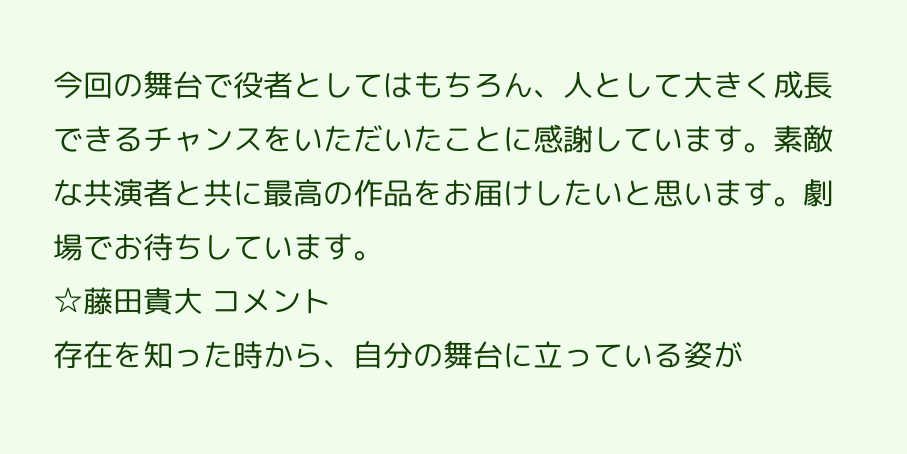今回の舞台で役者としてはもちろん、人として大きく成長できるチャンスをいただいたことに感謝しています。素敵な共演者と共に最高の作品をお届けしたいと思います。劇場でお待ちしています。
☆藤田貴大 コメント
存在を知った時から、自分の舞台に立っている姿が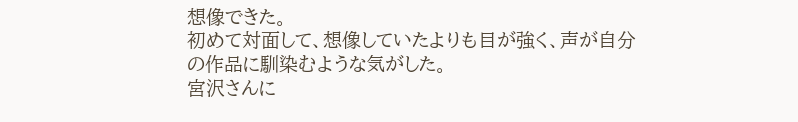想像できた。
初めて対面して、想像していたよりも目が強く、声が自分の作品に馴染むような気がした。
宮沢さんに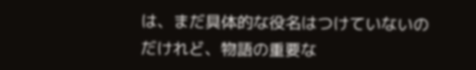は、まだ具体的な役名はつけていないのだけれど、物語の重要な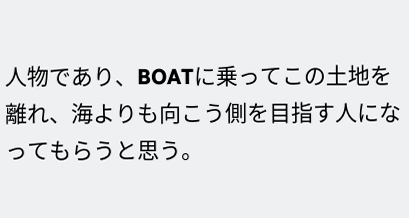人物であり、BOATに乗ってこの土地を離れ、海よりも向こう側を目指す人になってもらうと思う。